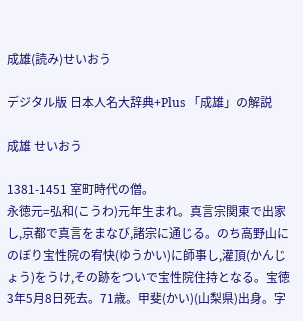成雄(読み)せいおう

デジタル版 日本人名大辞典+Plus 「成雄」の解説

成雄 せいおう

1381-1451 室町時代の僧。
永徳元=弘和(こうわ)元年生まれ。真言宗関東で出家し,京都で真言をまなび,諸宗に通じる。のち高野山にのぼり宝性院の宥快(ゆうかい)に師事し,灌頂(かんじょう)をうけ,その跡をついで宝性院住持となる。宝徳3年5月8日死去。71歳。甲斐(かい)(山梨県)出身。字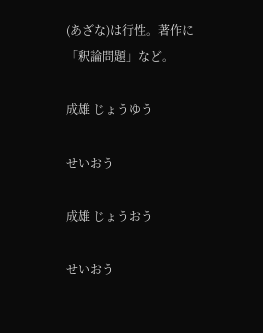(あざな)は行性。著作に「釈論問題」など。

成雄 じょうゆう

せいおう

成雄 じょうおう

せいおう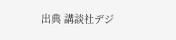出典 講談社デジ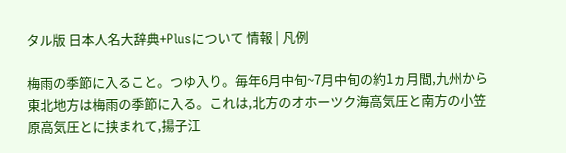タル版 日本人名大辞典+Plusについて 情報 | 凡例

梅雨の季節に入ること。つゆ入り。毎年6月中旬~7月中旬の約1ヵ月間,九州から東北地方は梅雨の季節に入る。これは,北方のオホーツク海高気圧と南方の小笠原高気圧とに挟まれて,揚子江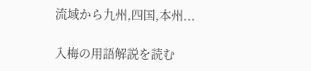流域から九州,四国,本州...

入梅の用語解説を読む